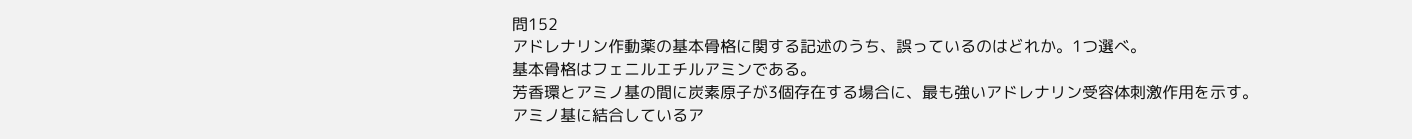問152
アドレナリン作動薬の基本骨格に関する記述のうち、誤っているのはどれか。1つ選べ。
基本骨格はフェニルエチルアミンである。
芳香環とアミノ基の間に炭素原子が3個存在する場合に、最も強いアドレナリン受容体刺激作用を示す。
アミノ基に結合しているア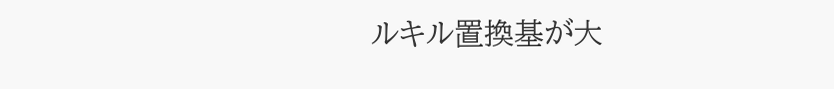ルキル置換基が大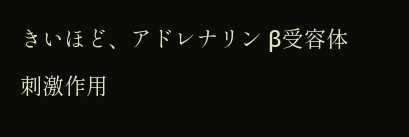きいほど、アドレナリン β受容体刺激作用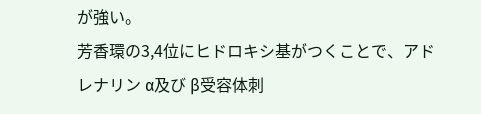が強い。
芳香環の3,4位にヒドロキシ基がつくことで、アドレナリン α及び β受容体刺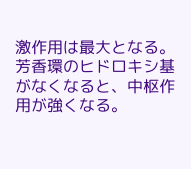激作用は最大となる。
芳香環のヒドロキシ基がなくなると、中枢作用が強くなる。